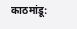काठमांडू: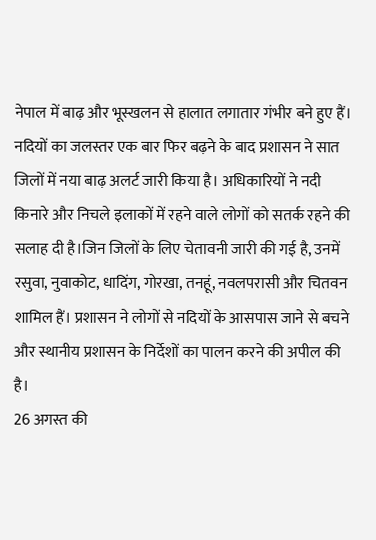नेपाल में बाढ़ और भूस्खलन से हालात लगातार गंभीर बने हुए हैं। नदियों का जलस्तर एक बार फिर बढ़ने के बाद प्रशासन ने सात जिलों में नया बाढ़ अलर्ट जारी किया है। अधिकारियों ने नदी किनारे और निचले इलाकों में रहने वाले लोगों को सतर्क रहने की सलाह दी है।जिन जिलों के लिए चेतावनी जारी की गई है, उनमें रसुवा, नुवाकोट, धादिंग, गोरखा, तनहूं, नवलपरासी और चितवन शामिल हैं। प्रशासन ने लोगों से नदियों के आसपास जाने से बचने और स्थानीय प्रशासन के निर्देशों का पालन करने की अपील की है।
26 अगस्त की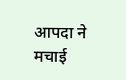आपदा ने मचाई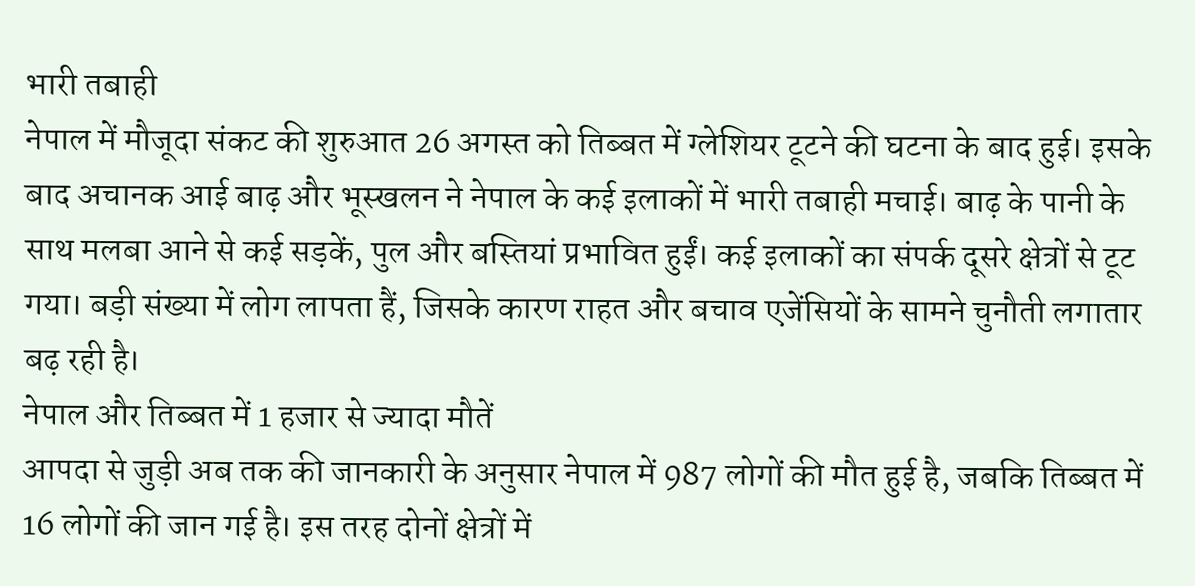भारी तबाही
नेपाल में मौजूदा संकट की शुरुआत 26 अगस्त को तिब्बत में ग्लेशियर टूटने की घटना के बाद हुई। इसके बाद अचानक आई बाढ़ और भूस्खलन ने नेपाल के कई इलाकों में भारी तबाही मचाई। बाढ़ के पानी के साथ मलबा आने से कई सड़कें, पुल और बस्तियां प्रभावित हुईं। कई इलाकों का संपर्क दूसरे क्षेत्रों से टूट गया। बड़ी संख्या में लोग लापता हैं, जिसके कारण राहत और बचाव एजेंसियों के सामने चुनौती लगातार बढ़ रही है।
नेपाल और तिब्बत में 1 हजार से ज्यादा मौतें
आपदा से जुड़ी अब तक की जानकारी के अनुसार नेपाल में 987 लोगों की मौत हुई है, जबकि तिब्बत में 16 लोगों की जान गई है। इस तरह दोनों क्षेत्रों में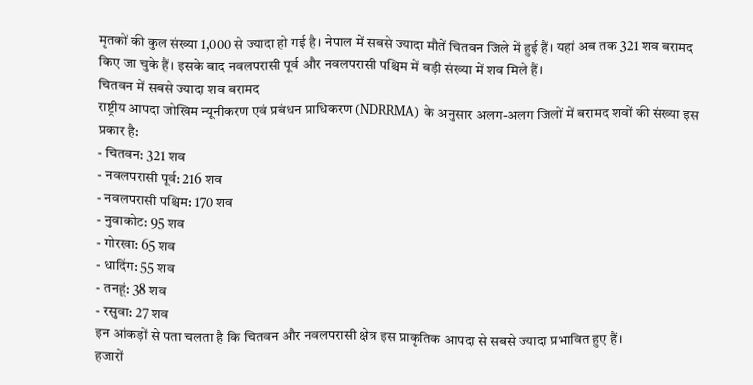मृतकों की कुल संख्या 1,000 से ज्यादा हो गई है। नेपाल में सबसे ज्यादा मौतें चितवन जिले में हुई हैं। यहां अब तक 321 शव बरामद किए जा चुके हैं। इसके बाद नवलपरासी पूर्व और नवलपरासी पश्चिम में बड़ी संख्या में शव मिले हैं।
चितवन में सबसे ज्यादा शव बरामद
राष्ट्रीय आपदा जोखिम न्यूनीकरण एवं प्रबंधन प्राधिकरण (NDRRMA) के अनुसार अलग-अलग जिलों में बरामद शवों की संख्या इस प्रकार है:
- चितवन: 321 शव
- नवलपरासी पूर्व: 216 शव
- नवलपरासी पश्चिम: 170 शव
- नुवाकोट: 95 शव
- गोरखा: 65 शव
- धादिंग: 55 शव
- तनहूं: 38 शव
- रसुवा: 27 शव
इन आंकड़ों से पता चलता है कि चितवन और नवलपरासी क्षेत्र इस प्राकृतिक आपदा से सबसे ज्यादा प्रभावित हुए हैं।
हजारों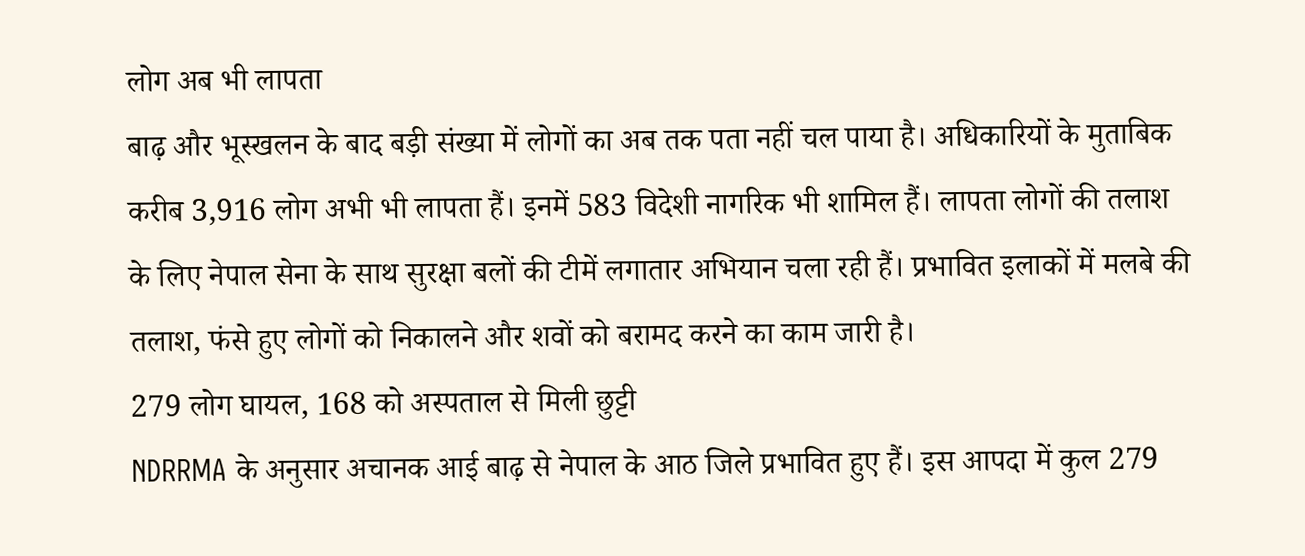लोग अब भी लापता
बाढ़ और भूस्खलन के बाद बड़ी संख्या में लोगों का अब तक पता नहीं चल पाया है। अधिकारियों के मुताबिक करीब 3,916 लोग अभी भी लापता हैं। इनमें 583 विदेशी नागरिक भी शामिल हैं। लापता लोगों की तलाश के लिए नेपाल सेना के साथ सुरक्षा बलों की टीमें लगातार अभियान चला रही हैं। प्रभावित इलाकों में मलबे की तलाश, फंसे हुए लोगों को निकालने और शवों को बरामद करने का काम जारी है।
279 लोग घायल, 168 को अस्पताल से मिली छुट्टी
NDRRMA के अनुसार अचानक आई बाढ़ से नेपाल के आठ जिले प्रभावित हुए हैं। इस आपदा में कुल 279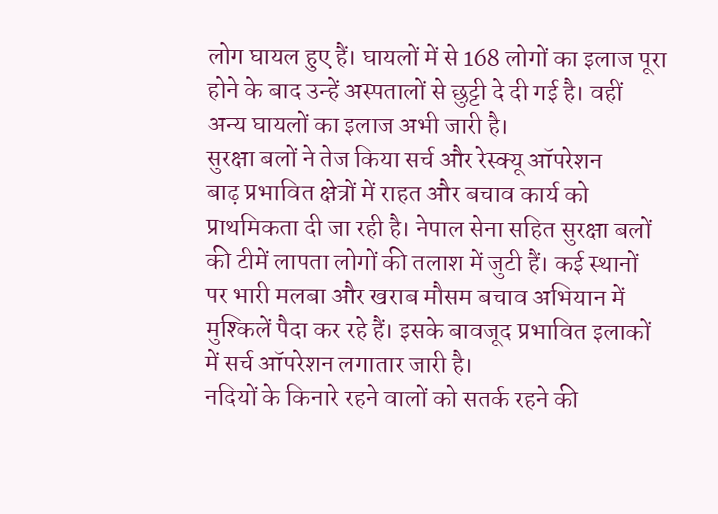लोग घायल हुए हैं। घायलों में से 168 लोगों का इलाज पूरा होने के बाद उन्हें अस्पतालों से छुट्टी दे दी गई है। वहीं अन्य घायलों का इलाज अभी जारी है।
सुरक्षा बलों ने तेज किया सर्च और रेस्क्यू ऑपरेशन
बाढ़ प्रभावित क्षेत्रों में राहत और बचाव कार्य को प्राथमिकता दी जा रही है। नेपाल सेना सहित सुरक्षा बलों की टीमें लापता लोगों की तलाश में जुटी हैं। कई स्थानों पर भारी मलबा और खराब मौसम बचाव अभियान में मुश्किलें पैदा कर रहे हैं। इसके बावजूद प्रभावित इलाकों में सर्च ऑपरेशन लगातार जारी है।
नदियों के किनारे रहने वालों को सतर्क रहने की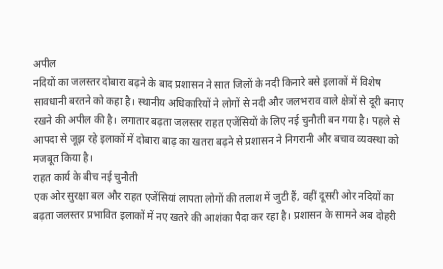अपील
नदियों का जलस्तर दोबारा बढ़ने के बाद प्रशासन ने सात जिलों के नदी किनारे बसे इलाकों में विशेष सावधानी बरतने को कहा है। स्थानीय अधिकारियों ने लोगों से नदी और जलभराव वाले क्षेत्रों से दूरी बनाए रखने की अपील की है। लगातार बढ़ता जलस्तर राहत एजेंसियों के लिए नई चुनौती बन गया है। पहले से आपदा से जूझ रहे इलाकों में दोबारा बाढ़ का खतरा बढ़ने से प्रशासन ने निगरानी और बचाव व्यवस्था को मजबूत किया है।
राहत कार्य के बीच नई चुनौती
एक ओर सुरक्षा बल और राहत एजेंसियां लापता लोगों की तलाश में जुटी हैं, वहीं दूसरी ओर नदियों का बढ़ता जलस्तर प्रभावित इलाकों में नए खतरे की आशंका पैदा कर रहा है। प्रशासन के सामने अब दोहरी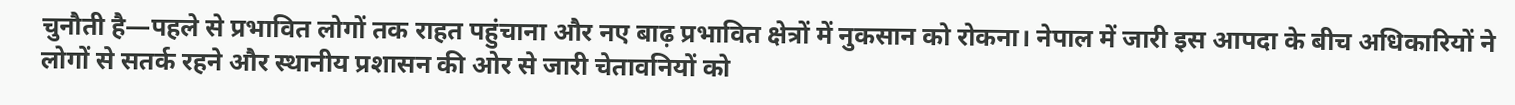चुनौती है—पहले से प्रभावित लोगों तक राहत पहुंचाना और नए बाढ़ प्रभावित क्षेत्रों में नुकसान को रोकना। नेपाल में जारी इस आपदा के बीच अधिकारियों ने लोगों से सतर्क रहने और स्थानीय प्रशासन की ओर से जारी चेतावनियों को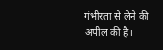गंभीरता से लेने की अपील की है।